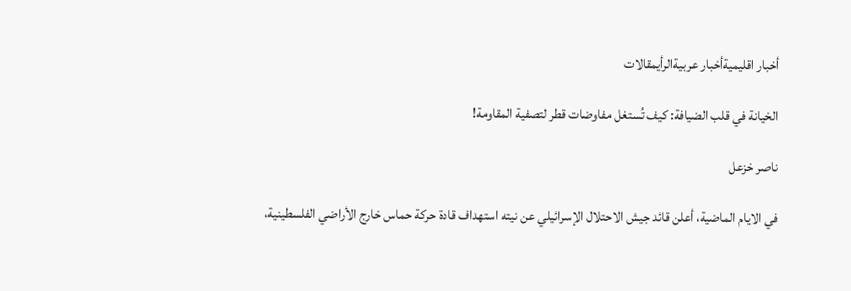أخبار اقليميةأخبار عربيةالرأيمقالات

الخيانة في قلب الضيافة: كيف تُستغل مفاوضات قطر لتصفية المقاومة!

ناصر خزعل

في الايام الماضية، أعلن قائد جيش الاحتلال الإسرائيلي عن نيته استهداف قادة حركة حماس خارج الأراضي الفلسطينية،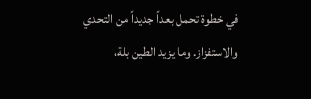في خطوة تحمل بعداً جديداً من التحدي والاستفزاز. وما يزيد الطين بلة،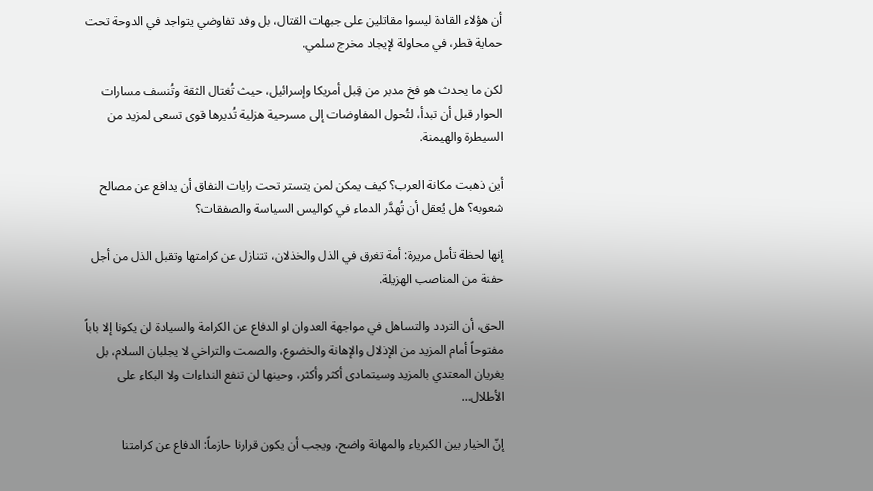أن هؤلاء القادة ليسوا مقاتلين على جبهات القتال، بل وفد تفاوضي يتواجد في الدوحة تحت حماية قطر، في محاولة لإيجاد مخرج سلمي.

لكن ما يحدث هو فخ مدبر من قِبل أمريكا وإسرائيل، حيث تُغتال الثقة وتُنسف مسارات الحوار قبل أن تبدأ، لتُحول المفاوضات إلى مسرحية هزلية تُديرها قوى تسعى لمزيد من السيطرة والهيمنة.

أين ذهبت مكانة العرب؟ كيف يمكن لمن يتستر تحت رايات النفاق أن يدافع عن مصالح شعوبه؟ هل يُعقل أن تُهدَّر الدماء في كواليس السياسة والصفقات؟

إنها لحظة تأمل مريرة: أمة تغرق في الذل والخذلان، تتنازل عن كرامتها وتقبل الذل من أجل حفنة من المناصب الهزيلة.

الحق، أن التردد والتساهل في مواجهة العدوان او الدفاع عن الكرامة والسيادة لن يكونا إلا باباً مفتوحاً أمام المزيد من الإذلال والإهانة والخضوع، والصمت والتراخي لا يجلبان السلام، بل يغريان المعتدي بالمزيد وسيتمادى أكثر وأكثر، وحينها لن تنفع النداءات ولا البكاء على الأطلال…

إنّ الخيار بين الكبرياء والمهانة واضح، ويجب أن يكون قرارنا حازماً: الدفاع عن كرامتنا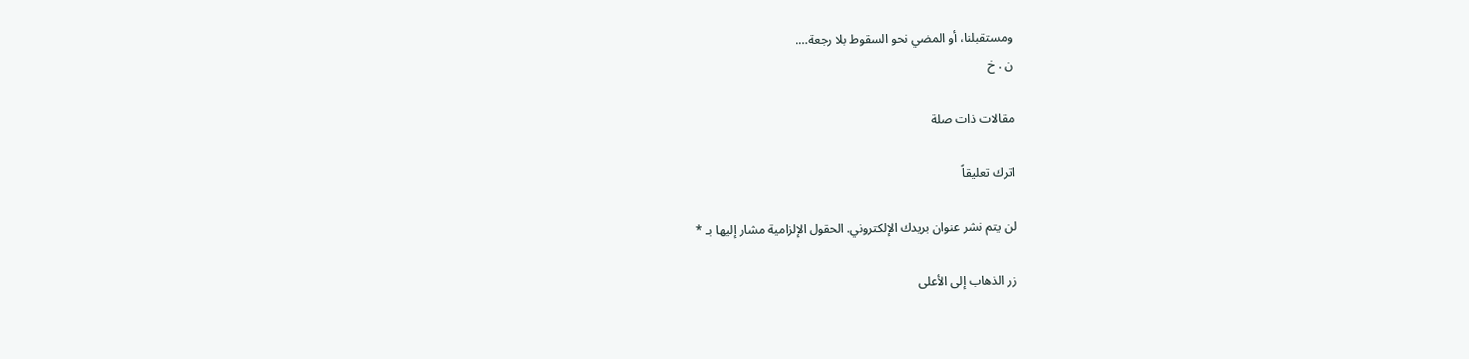ومستقبلنا، أو المضي نحو السقوط بلا رجعة….
ن . خ

مقالات ذات صلة

اترك تعليقاً

لن يتم نشر عنوان بريدك الإلكتروني. الحقول الإلزامية مشار إليها بـ *

زر الذهاب إلى الأعلى